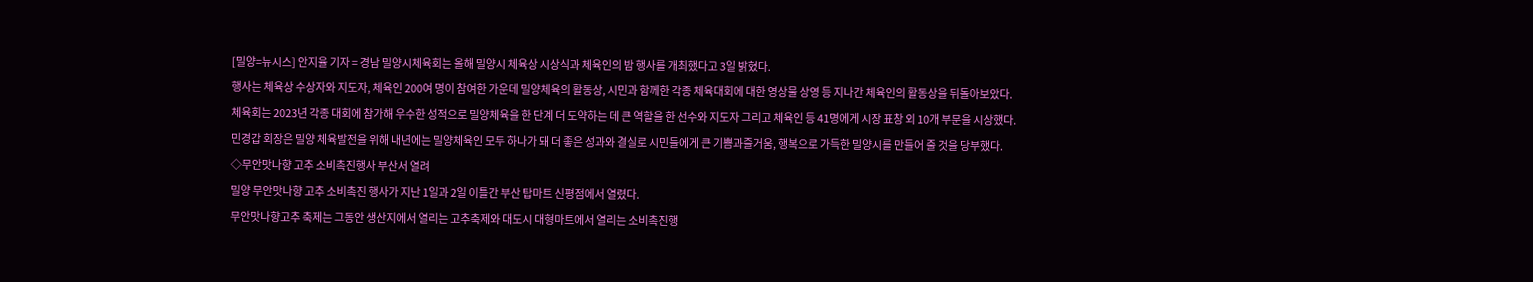[밀양=뉴시스] 안지율 기자 = 경남 밀양시체육회는 올해 밀양시 체육상 시상식과 체육인의 밤 행사를 개최했다고 3일 밝혔다.
행사는 체육상 수상자와 지도자, 체육인 200여 명이 참여한 가운데 밀양체육의 활동상, 시민과 함께한 각종 체육대회에 대한 영상물 상영 등 지나간 체육인의 활동상을 뒤돌아보았다.
체육회는 2023년 각종 대회에 참가해 우수한 성적으로 밀양체육을 한 단계 더 도약하는 데 큰 역할을 한 선수와 지도자 그리고 체육인 등 41명에게 시장 표창 외 10개 부문을 시상했다.
민경갑 회장은 밀양 체육발전을 위해 내년에는 밀양체육인 모두 하나가 돼 더 좋은 성과와 결실로 시민들에게 큰 기쁨과즐거움, 행복으로 가득한 밀양시를 만들어 줄 것을 당부했다.
◇무안맛나향 고추 소비촉진행사 부산서 열려
밀양 무안맛나향 고추 소비촉진 행사가 지난 1일과 2일 이틀간 부산 탑마트 신평점에서 열렸다.
무안맛나향고추 축제는 그동안 생산지에서 열리는 고추축제와 대도시 대형마트에서 열리는 소비촉진행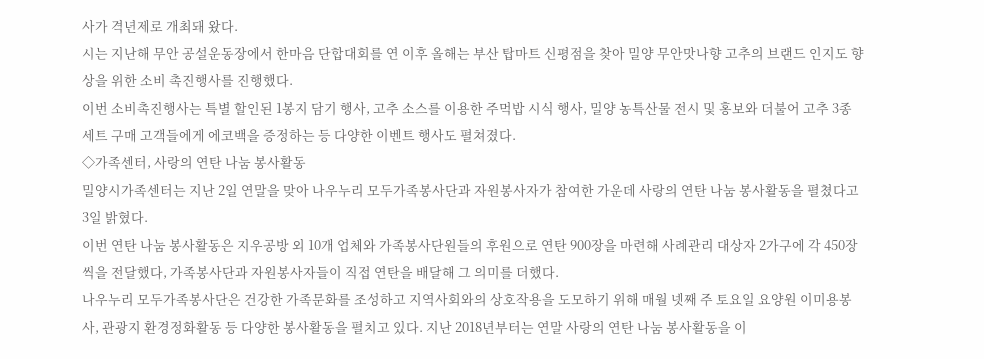사가 격년제로 개최돼 왔다.
시는 지난해 무안 공설운동장에서 한마음 단합대회를 연 이후 올해는 부산 탑마트 신평점을 찾아 밀양 무안맛나향 고추의 브랜드 인지도 향상을 위한 소비 촉진행사를 진행했다.
이번 소비촉진행사는 특별 할인된 1봉지 담기 행사, 고추 소스를 이용한 주먹밥 시식 행사, 밀양 농특산물 전시 및 홍보와 더불어 고추 3종 세트 구매 고객들에게 에코백을 증정하는 등 다양한 이벤트 행사도 펼쳐졌다.
◇가족센터, 사랑의 연탄 나눔 봉사활동
밀양시가족센터는 지난 2일 연말을 맞아 나우누리 모두가족봉사단과 자원봉사자가 참여한 가운데 사랑의 연탄 나눔 봉사활동을 펼쳤다고 3일 밝혔다.
이번 연탄 나눔 봉사활동은 지우공방 외 10개 업체와 가족봉사단원들의 후원으로 연탄 900장을 마련해 사례관리 대상자 2가구에 각 450장씩을 전달했다, 가족봉사단과 자원봉사자들이 직접 연탄을 배달해 그 의미를 더했다.
나우누리 모두가족봉사단은 건강한 가족문화를 조성하고 지역사회와의 상호작용을 도모하기 위해 매월 넷째 주 토요일 요양원 이미용봉사, 관광지 환경정화활동 등 다양한 봉사활동을 펼치고 있다. 지난 2018년부터는 연말 사랑의 연탄 나눔 봉사활동을 이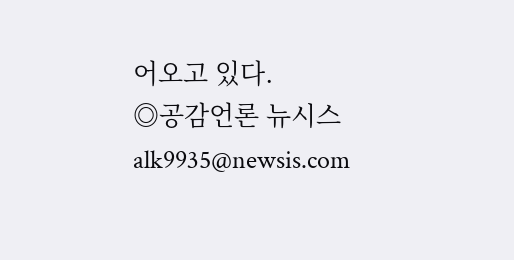어오고 있다.
◎공감언론 뉴시스 alk9935@newsis.com